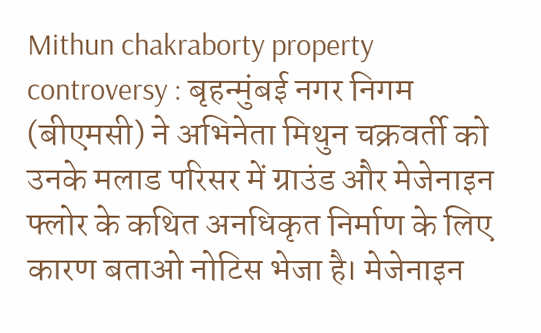Mithun chakraborty property controversy : बृहन्मुंबई नगर निगम (बीएमसी) ने अभिनेता मिथुन चक्रवर्ती को उनके मलाड परिसर में ग्राउंड और मेजेनाइन फ्लोर के कथित अनधिकृत निर्माण के लिए कारण बताओ नोटिस भेजा है। मेजेनाइन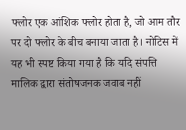फ्लोर एक आंशिक फ्लोर होता है, जो आम तौर पर दो फ्लोर के बीच बनाया जाता है। नोटिस में यह भी स्पष्ट किया गया है कि यदि संपत्ति मालिक द्वारा संतोषजनक जवाब नहीं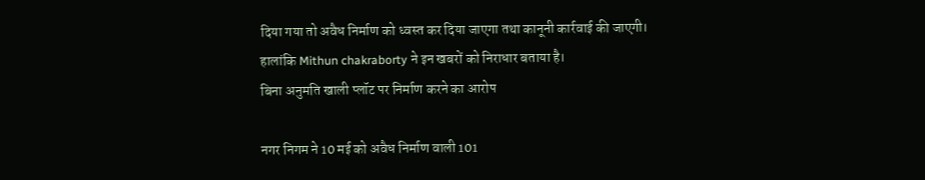दिया गया तो अवैध निर्माण को ध्वस्त कर दिया जाएगा तथा कानूनी कार्रवाई की जाएगी। हालांकि Mithun chakraborty ने इन खबरों को निराधार बताया है।
बिना अनुमति खाली प्लॉट पर निर्माण करने का आरोप

नगर निगम ने 10 मई को अवैध निर्माण वाली 101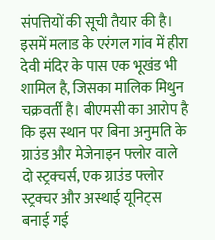संपत्तियों की सूची तैयार की है। इसमें मलाड के एरंगल गांव में हीरा देवी मंदिर के पास एक भूखंड भी शामिल है, जिसका मालिक मिथुन चक्रवर्ती है। बीएमसी का आरोप है कि इस स्थान पर बिना अनुमति के ग्राउंड और मेजेनाइन फ्लोर वाले दो स्ट्रक्चर्स, एक ग्राउंड फ्लोर स्ट्रक्चर और अस्थाई यूनिट्स बनाई गई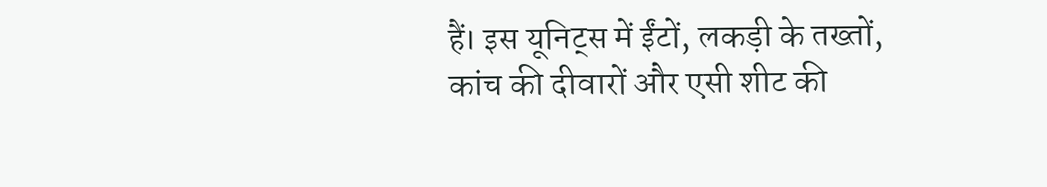हैं। इस यूनिट्स में ईंटों, लकड़ी के तख्तों, कांच की दीवारों और एसी शीट की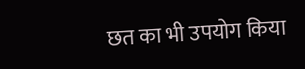छत का भी उपयोग किया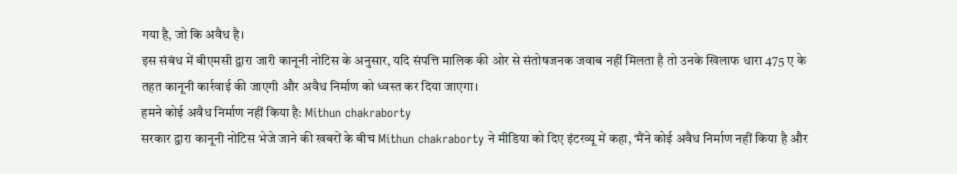गया है, जो कि अवैध है।
इस संबंध में बीएमसी द्वारा जारी कानूनी नोटिस के अनुसार, यदि संपत्ति मालिक की ओर से संतोषजनक जवाब नहीं मिलता है तो उनके खिलाफ धारा 475 ए के तहत कानूनी कार्रवाई की जाएगी और अवैध निर्माण को ध्वस्त कर दिया जाएगा।
हमने कोई अवैध निर्माण नहीं किया है: Mithun chakraborty
सरकार द्वारा कानूनी नोटिस भेजे जाने की खबरों के बीच Mithun chakraborty ने मीडिया को दिए इंटरव्यू में कहा, ‘मैंने कोई अवैध निर्माण नहीं किया है और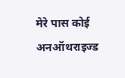मेरे पास कोई अनऑथराइज्ड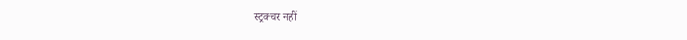स्ट्रक्चर नहीं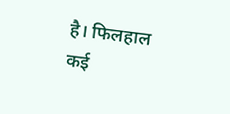है। फिलहाल कई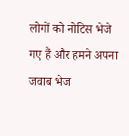लोगों को नोटिस भेजे गए हैं और हमने अपना जवाब भेज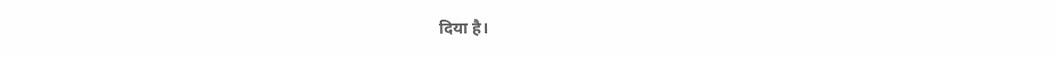दिया है।